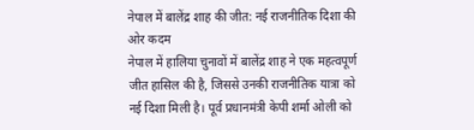नेपाल में बालेंद्र शाह की जीत: नई राजनीतिक दिशा की ओर कदम
नेपाल में हालिया चुनावों में बालेंद्र शाह ने एक महत्वपूर्ण जीत हासिल की है, जिससे उनकी राजनीतिक यात्रा को नई दिशा मिली है। पूर्व प्रधानमंत्री केपी शर्मा ओली को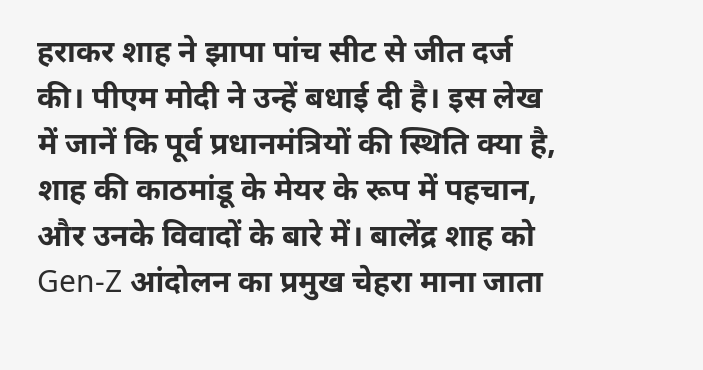हराकर शाह ने झापा पांच सीट से जीत दर्ज की। पीएम मोदी ने उन्हें बधाई दी है। इस लेख में जानें कि पूर्व प्रधानमंत्रियों की स्थिति क्या है, शाह की काठमांडू के मेयर के रूप में पहचान, और उनके विवादों के बारे में। बालेंद्र शाह को Gen-Z आंदोलन का प्रमुख चेहरा माना जाता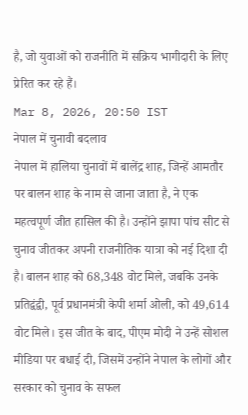है, जो युवाओं को राजनीति में सक्रिय भागीदारी के लिए प्रेरित कर रहे हैं।
Mar 8, 2026, 20:50 IST
नेपाल में चुनावी बदलाव
नेपाल में हालिया चुनावों में बालेंद्र शाह, जिन्हें आमतौर पर बालन शाह के नाम से जाना जाता है, ने एक महत्वपूर्ण जीत हासिल की है। उन्होंने झापा पांच सीट से चुनाव जीतकर अपनी राजनीतिक यात्रा को नई दिशा दी है। बालन शाह को 68,348 वोट मिले, जबकि उनके प्रतिद्वंद्वी, पूर्व प्रधानमंत्री केपी शर्मा ओली, को 49,614 वोट मिले। इस जीत के बाद, पीएम मोदी ने उन्हें सोशल मीडिया पर बधाई दी, जिसमें उन्होंने नेपाल के लोगों और सरकार को चुनाव के सफल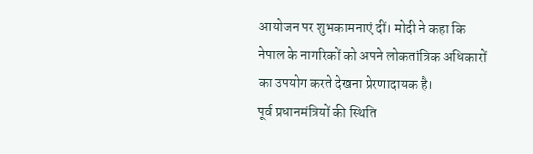आयोजन पर शुभकामनाएं दीं। मोदी ने कहा कि नेपाल के नागरिकों को अपने लोकतांत्रिक अधिकारों का उपयोग करते देखना प्रेरणादायक है।
पूर्व प्रधानमंत्रियों की स्थिति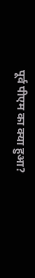पूर्व पीएम का क्या हुआ?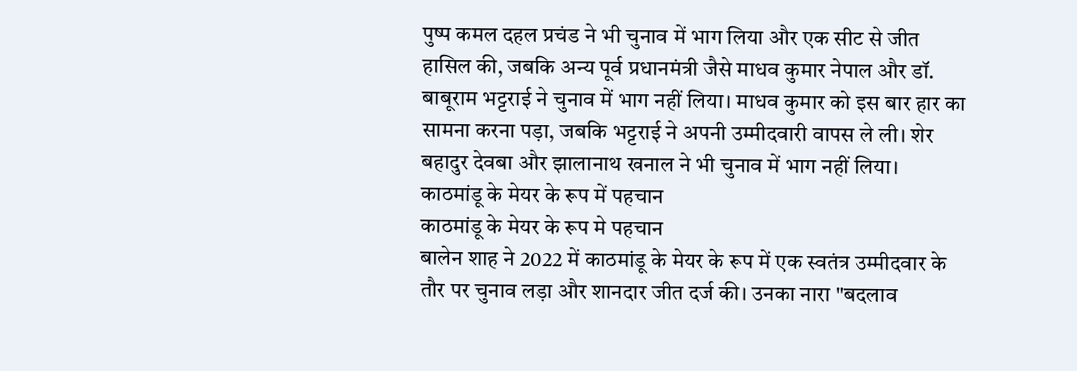पुष्प कमल दहल प्रचंड ने भी चुनाव में भाग लिया और एक सीट से जीत हासिल की, जबकि अन्य पूर्व प्रधानमंत्री जैसे माधव कुमार नेपाल और डॉ. बाबूराम भट्टराई ने चुनाव में भाग नहीं लिया। माधव कुमार को इस बार हार का सामना करना पड़ा, जबकि भट्टराई ने अपनी उम्मीदवारी वापस ले ली। शेर बहादुर देवबा और झालानाथ खनाल ने भी चुनाव में भाग नहीं लिया।
काठमांडू के मेयर के रूप में पहचान
काठमांडू के मेयर के रूप मे पहचान
बालेन शाह ने 2022 में काठमांडू के मेयर के रूप में एक स्वतंत्र उम्मीदवार के तौर पर चुनाव लड़ा और शानदार जीत दर्ज की। उनका नारा "बदलाव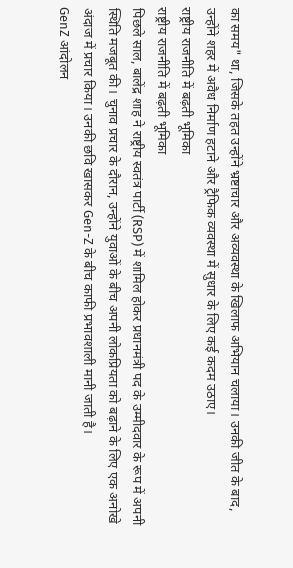का समय" था, जिसके तहत उन्होंने भ्रष्टाचार और अव्यवस्था के खिलाफ अभियान चलाया। उनकी जीत के बाद, उन्होंने शहर में अवैध निर्माण हटाने और ट्रैफिक व्यवस्था में सुधार के लिए कई कदम उठाए।
राष्ट्रीय राजनीति में बढ़ती भूमिका
राष्ट्रीय राजनीति में बढ़ती भूमिका
पिछले साल, बालेंद्र शाह ने राष्ट्रीय स्वतंत्र पार्टी (RSP) में शामिल होकर प्रधानमंत्री पद के उम्मीदवार के रूप में अपनी स्थिति मजबूत की। चुनाव प्रचार के दौरान, उन्होंने युवाओं के बीच अपनी लोकप्रियता को बढ़ाने के लिए एक अनोखे अंदाज में प्रचार किया। उनकी छवि खासकर Gen-Z के बीच काफी प्रभावशाली मानी जाती है।
GenZ आंदोलन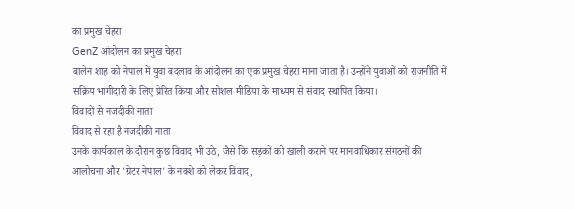का प्रमुख चेहरा
GenZ आंदोलन का प्रमुख चेहरा
बालेन शाह को नेपाल में युवा बदलाव के आंदोलन का एक प्रमुख चेहरा माना जाता है। उन्होंने युवाओं को राजनीति में सक्रिय भागीदारी के लिए प्रेरित किया और सोशल मीडिया के माध्यम से संवाद स्थापित किया।
विवादों से नजदीकी नाता
विवाद से रहा है नजदीकी नाता
उनके कार्यकाल के दौरान कुछ विवाद भी उठे, जैसे कि सड़कों को खाली कराने पर मानवाधिकार संगठनों की आलोचना और 'ग्रेटर नेपाल' के नक्शे को लेकर विवाद,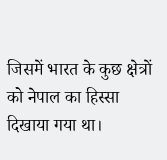जिसमें भारत के कुछ क्षेत्रों को नेपाल का हिस्सा दिखाया गया था।